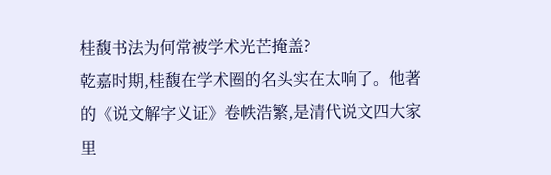桂馥书法为何常被学术光芒掩盖?
乾嘉时期,桂馥在学术圈的名头实在太响了。他著的《说文解字义证》卷帙浩繁,是清代说文四大家里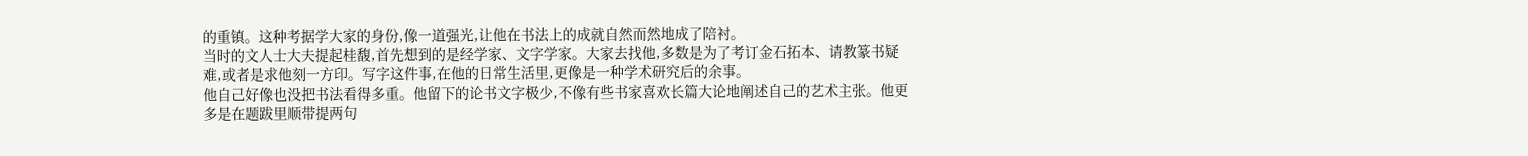的重镇。这种考据学大家的身份,像一道强光,让他在书法上的成就自然而然地成了陪衬。
当时的文人士大夫提起桂馥,首先想到的是经学家、文字学家。大家去找他,多数是为了考订金石拓本、请教篆书疑难,或者是求他刻一方印。写字这件事,在他的日常生活里,更像是一种学术研究后的余事。
他自己好像也没把书法看得多重。他留下的论书文字极少,不像有些书家喜欢长篇大论地阐述自己的艺术主张。他更多是在题跋里顺带提两句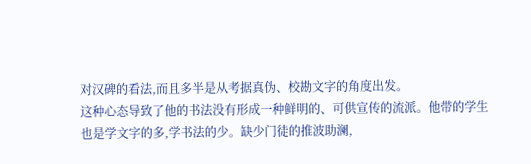对汉碑的看法,而且多半是从考据真伪、校勘文字的角度出发。
这种心态导致了他的书法没有形成一种鲜明的、可供宣传的流派。他带的学生也是学文字的多,学书法的少。缺少门徒的推波助澜,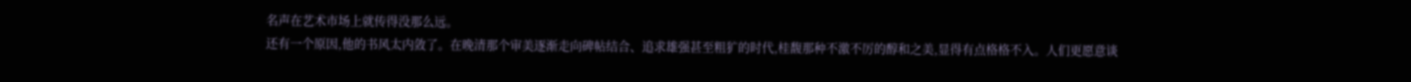名声在艺术市场上就传得没那么远。
还有一个原因,他的书风太内敛了。在晚清那个审美逐渐走向碑帖结合、追求雄强甚至粗犷的时代,桂馥那种不激不厉的醇和之美,显得有点格格不入。人们更愿意谈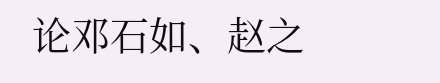论邓石如、赵之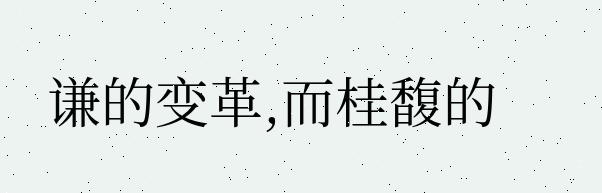谦的变革,而桂馥的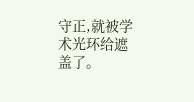守正,就被学术光环给遮盖了。